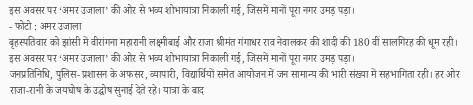इस अवसर पर ‘अमर उजाला’ की ओर से भव्य शोभायात्रा निकाली गई, जिसमें मानों पूरा नगर उमड़ पड़ा।
- फोटो : अमर उजाला
बृहस्पतिवार को झांसी में वीरांगना महारानी लक्ष्मीबाई और राजा श्रीमंत गंगाधर राव नेवालकर की शादी की 180 वीं सालगिरह की धूम रही। इस अवसर पर ‘अमर उजाला’ की ओर से भव्य शोभायात्रा निकाली गई, जिसमें मानों पूरा नगर उमड़ पड़ा।
जनप्रतिनिधि, पुलिस-प्रशासन के अफसर, व्यापारी, विद्यार्थियों समेत आयोजन में जन सामान्य की भारी संख्या में सहभागिता रही। हर ओर राजा-रानी के जयघोष के उद्घोष सुनाई देते रहे। यात्रा के बाद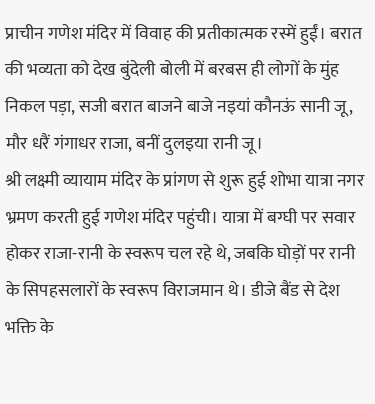प्राचीन गणेश मंदिर में विवाह की प्रतीकात्मक रस्में हुईं। बरात की भव्यता को देख बुंदेली बोली में बरबस ही लोगों के मुंह निकल पड़ा, सजी बरात बाजने बाजे नइयां कौनऊं सानी जू, मौर धरैं गंगाधर राजा, बनीं दुलइया रानी जू।
श्री लक्ष्मी व्यायाम मंदिर के प्रांगण से शुरू हुई शोभा यात्रा नगर भ्रमण करती हुई गणेश मंदिर पहुंची। यात्रा में बग्घी पर सवार होकर राजा-रानी के स्वरूप चल रहे थे, जबकि घोड़ों पर रानी के सिपहसलारों के स्वरूप विराजमान थे। डीजे बैंड से देश भक्ति के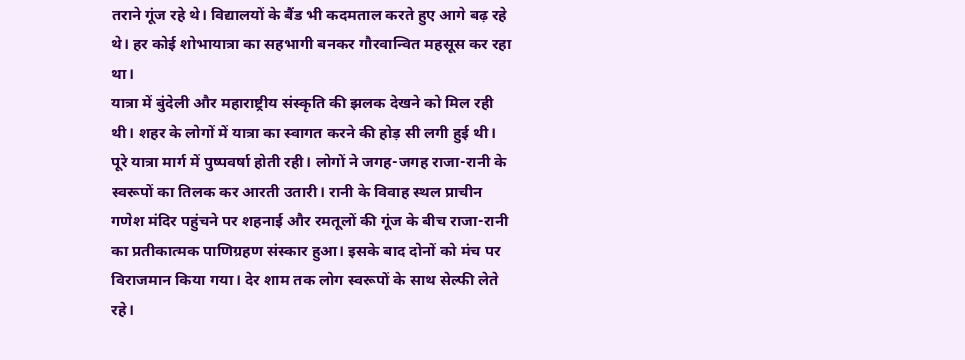तराने गूंज रहे थे। विद्यालयों के बैंड भी कदमताल करते हुए आगे बढ़ रहे थे। हर कोई शोभायात्रा का सहभागी बनकर गौरवान्वित महसूस कर रहा था।
यात्रा में बुंदेली और महाराष्ट्रीय संस्कृति की झलक देखने को मिल रही थी। शहर के लोगों में यात्रा का स्वागत करने की होड़ सी लगी हुई थी। पूरे यात्रा मार्ग में पुष्पवर्षा होती रही। लोगों ने जगह-जगह राजा-रानी के स्वरूपों का तिलक कर आरती उतारी। रानी के विवाह स्थल प्राचीन गणेश मंदिर पहुंचने पर शहनाई और रमतूलों की गूंज के बीच राजा-रानी का प्रतीकात्मक पाणिग्रहण संस्कार हुआ। इसके बाद दोनों को मंच पर विराजमान किया गया। देर शाम तक लोग स्वरूपों के साथ सेल्फी लेते रहे।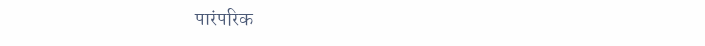पारंपरिक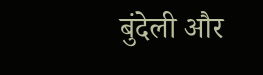बुंदेली और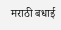मराठी बधाई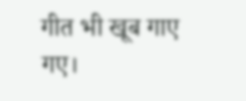गीत भी खूब गाए गए।